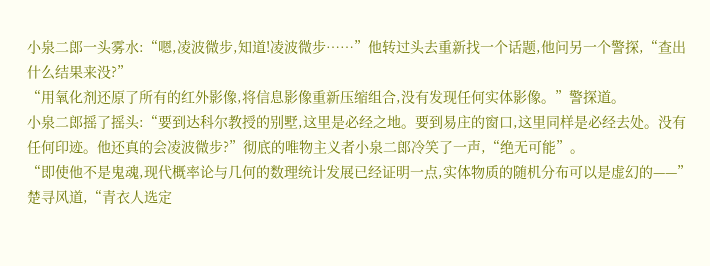小泉二郎一头雾水:“嗯,凌波微步,知道!凌波微步……”他转过头去重新找一个话题,他问另一个警探,“查出什么结果来没?”
“用氧化剂还原了所有的红外影像,将信息影像重新压缩组合,没有发现任何实体影像。”警探道。
小泉二郎摇了摇头:“要到达科尔教授的别墅,这里是必经之地。要到易庄的窗口,这里同样是必经去处。没有任何印迹。他还真的会凌波微步?”彻底的唯物主义者小泉二郎冷笑了一声,“绝无可能”。
“即使他不是鬼魂,现代概率论与几何的数理统计发展已经证明一点,实体物质的随机分布可以是虚幻的——”楚寻风道,“青衣人选定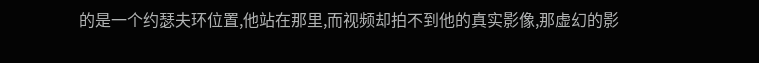的是一个约瑟夫环位置,他站在那里,而视频却拍不到他的真实影像,那虚幻的影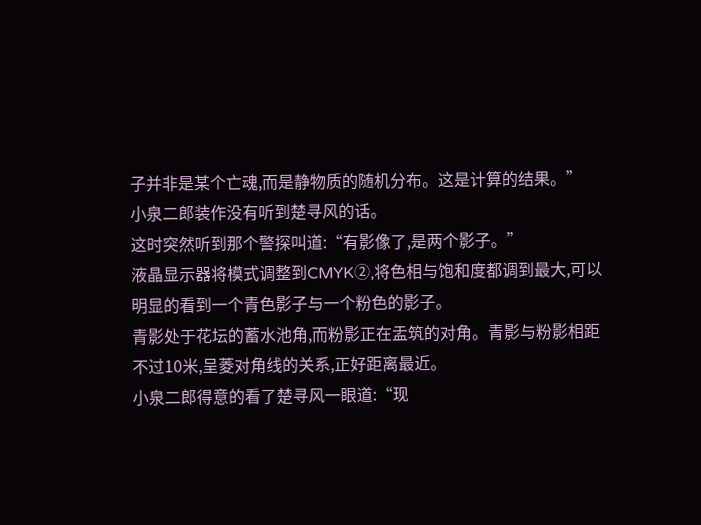子并非是某个亡魂,而是静物质的随机分布。这是计算的结果。”
小泉二郎装作没有听到楚寻风的话。
这时突然听到那个警探叫道:“有影像了,是两个影子。”
液晶显示器将模式调整到CMYK②,将色相与饱和度都调到最大,可以明显的看到一个青色影子与一个粉色的影子。
青影处于花坛的蓄水池角,而粉影正在盂筑的对角。青影与粉影相距不过10米,呈菱对角线的关系,正好距离最近。
小泉二郎得意的看了楚寻风一眼道:“现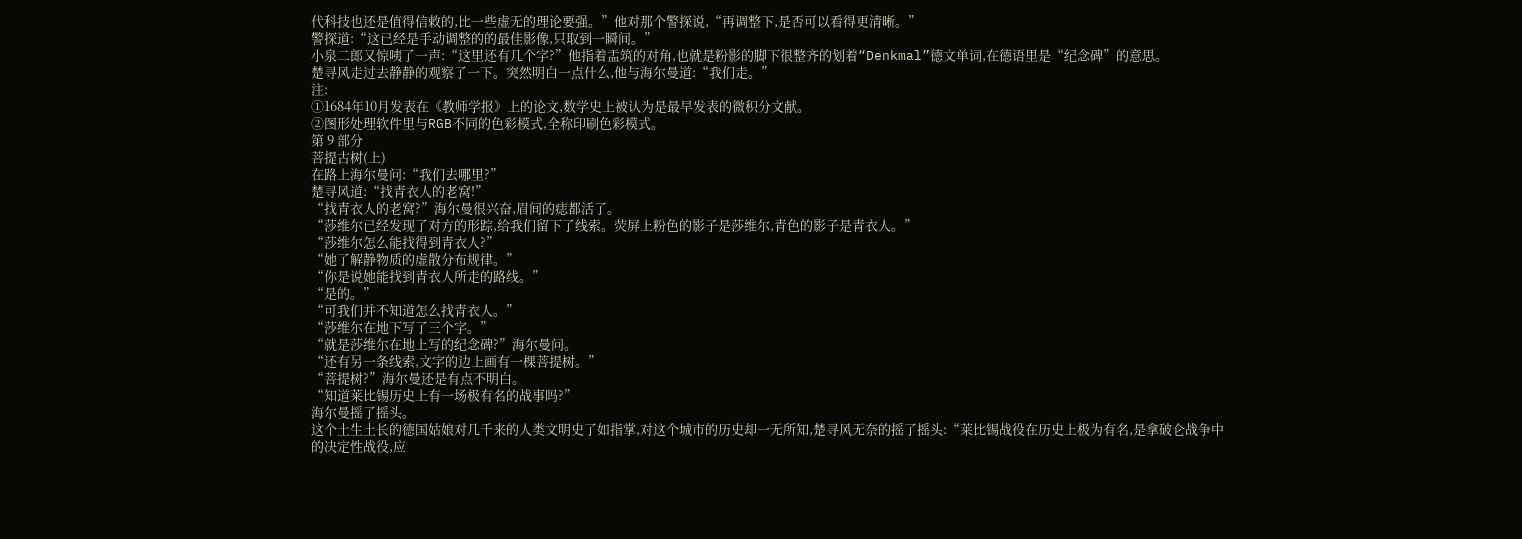代科技也还是值得信敕的,比一些虚无的理论要强。”他对那个警探说,“再调整下,是否可以看得更清晰。”
警探道:“这已经是手动调整的的最佳影像,只取到一瞬间。”
小泉二郎又惊咦了一声:“这里还有几个字?”他指着盂筑的对角,也就是粉影的脚下很整齐的划着“Denkmal”德文单词,在德语里是“纪念碑”的意思。
楚寻风走过去静静的观察了一下。突然明白一点什么,他与海尔曼道:“我们走。”
注:
①1684年10月发表在《教师学报》上的论文,数学史上被认为是最早发表的微积分文献。
②图形处理软件里与RGB不同的色彩模式,全称印刷色彩模式。
第 9 部分
菩提古树(上)
在路上海尔曼问:“我们去哪里?”
楚寻风道:“找青衣人的老窝!”
“找青衣人的老窝?”海尔曼很兴奋,眉间的痣都活了。
“莎维尔已经发现了对方的形踪,给我们留下了线索。荧屏上粉色的影子是莎维尔,青色的影子是青衣人。”
“莎维尔怎么能找得到青衣人?”
“她了解静物质的虚散分布规律。”
“你是说她能找到青衣人所走的路线。”
“是的。”
“可我们并不知道怎么找青衣人。”
“莎维尔在地下写了三个字。”
“就是莎维尔在地上写的纪念碑?”海尔曼问。
“还有另一条线索,文字的边上画有一棵菩提树。”
“菩提树?”海尔曼还是有点不明白。
“知道莱比锡历史上有一场极有名的战事吗?”
海尔曼摇了摇头。
这个土生土长的德国姑娘对几千来的人类文明史了如指掌,对这个城市的历史却一无所知,楚寻风无奈的摇了摇头:“莱比锡战役在历史上极为有名,是拿破仑战争中的决定性战役,应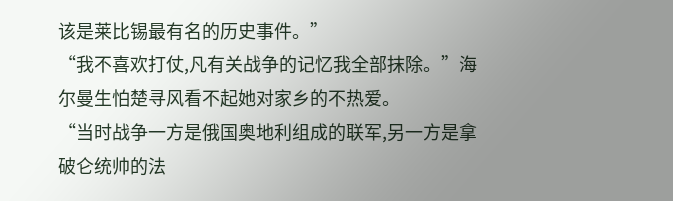该是莱比锡最有名的历史事件。”
“我不喜欢打仗,凡有关战争的记忆我全部抹除。”海尔曼生怕楚寻风看不起她对家乡的不热爱。
“当时战争一方是俄国奥地利组成的联军,另一方是拿破仑统帅的法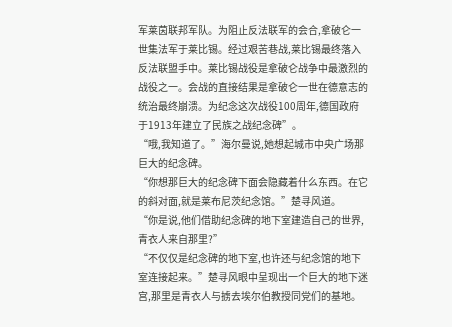军莱茵联邦军队。为阻止反法联军的会合,拿破仑一世集法军于莱比锡。经过艰苦巷战,莱比锡最终落入反法联盟手中。莱比锡战役是拿破仑战争中最激烈的战役之一。会战的直接结果是拿破仑一世在德意志的统治最终崩溃。为纪念这次战役100周年,德国政府于1913年建立了民族之战纪念碑”。
“哦,我知道了。”海尔曼说,她想起城市中央广场那巨大的纪念碑。
“你想那巨大的纪念碑下面会隐藏着什么东西。在它的斜对面,就是莱布尼茨纪念馆。”楚寻风道。
“你是说,他们借助纪念碑的地下室建造自己的世界,青衣人来自那里?”
“不仅仅是纪念碑的地下室,也许还与纪念馆的地下室连接起来。”楚寻风眼中呈现出一个巨大的地下迷宫,那里是青衣人与掳去埃尔伯教授同党们的基地。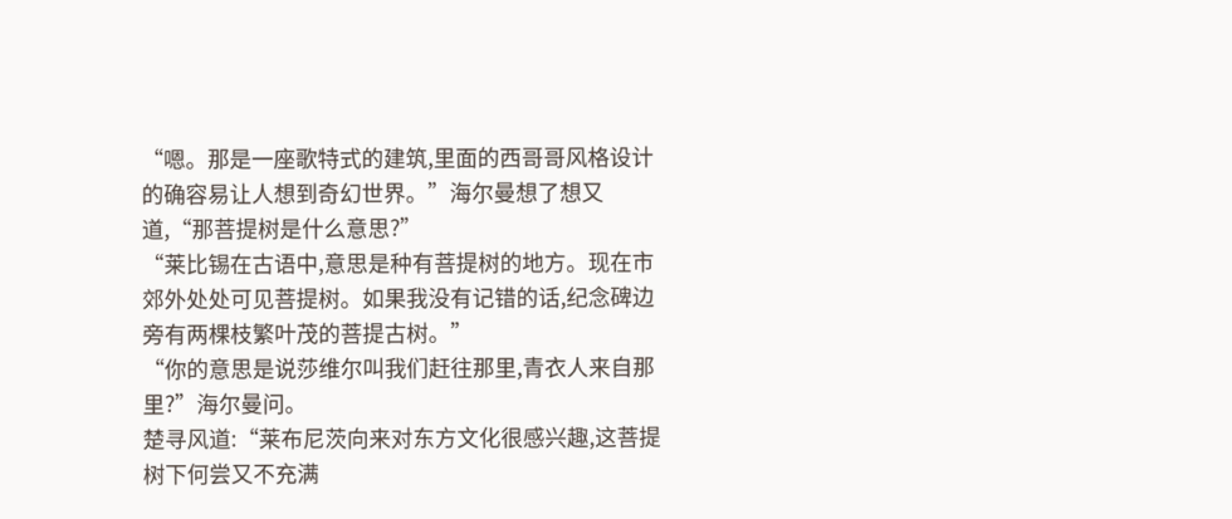“嗯。那是一座歌特式的建筑,里面的西哥哥风格设计的确容易让人想到奇幻世界。”海尔曼想了想又道,“那菩提树是什么意思?”
“莱比锡在古语中,意思是种有菩提树的地方。现在市郊外处处可见菩提树。如果我没有记错的话,纪念碑边旁有两棵枝繁叶茂的菩提古树。”
“你的意思是说莎维尔叫我们赶往那里,青衣人来自那里?”海尔曼问。
楚寻风道:“莱布尼茨向来对东方文化很感兴趣,这菩提树下何尝又不充满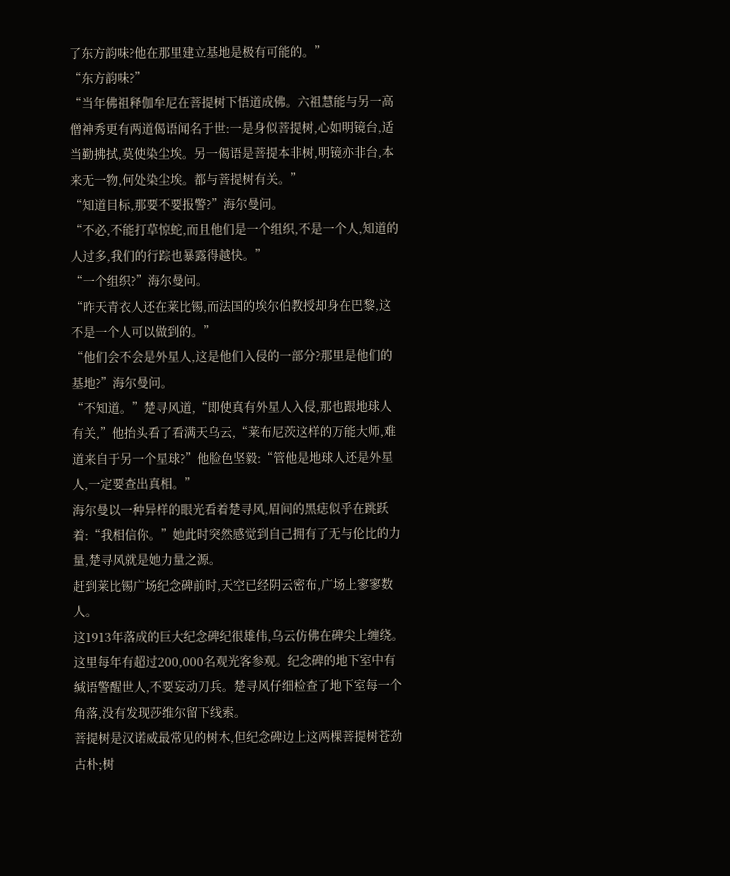了东方韵味?他在那里建立基地是极有可能的。”
“东方韵味?”
“当年佛祖释伽牟尼在菩提树下悟道成佛。六祖慧能与另一高僧神秀更有两道偈语闻名于世:一是身似菩提树,心如明镜台,适当勤拂拭,莫使染尘埃。另一偈语是菩提本非树,明镜亦非台,本来无一物,何处染尘埃。都与菩提树有关。”
“知道目标,那要不要报警?”海尔曼问。
“不必,不能打草惊蛇,而且他们是一个组织,不是一个人,知道的人过多,我们的行踪也暴露得越快。”
“一个组织?”海尔曼问。
“昨天青衣人还在莱比锡,而法国的埃尔伯教授却身在巴黎,这不是一个人可以做到的。”
“他们会不会是外星人,这是他们入侵的一部分?那里是他们的基地?”海尔曼问。
“不知道。”楚寻风道,“即使真有外星人入侵,那也跟地球人有关,”他抬头看了看满天乌云,“莱布尼茨这样的万能大师,难道来自于另一个星球?”他脸色坚毅:“管他是地球人还是外星人,一定要查出真相。”
海尔曼以一种异样的眼光看着楚寻风,眉间的黑痣似乎在跳跃着:“我相信你。”她此时突然感觉到自己拥有了无与伦比的力量,楚寻风就是她力量之源。
赶到莱比锡广场纪念碑前时,天空已经阴云密布,广场上寥寥数人。
这1913年落成的巨大纪念碑纪很雄伟,乌云仿佛在碑尖上缠绕。这里每年有超过200,000名观光客参观。纪念碑的地下室中有缄语警醒世人,不要妄动刀兵。楚寻风仔细检查了地下室每一个角落,没有发现莎维尔留下线索。
菩提树是汉诺威最常见的树木,但纪念碑边上这两棵菩提树苍劲古朴;树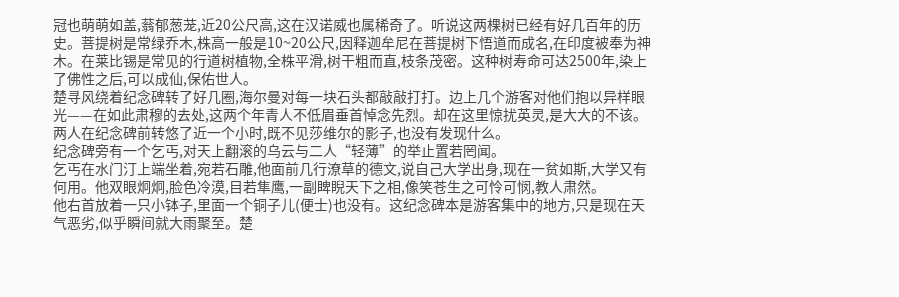冠也萌萌如盖,蓊郁葱茏,近20公尺高,这在汉诺威也属稀奇了。听说这两棵树已经有好几百年的历史。菩提树是常绿乔木,株高一般是10~20公尺,因释迦牟尼在菩提树下悟道而成名,在印度被奉为神木。在莱比锡是常见的行道树植物,全株平滑,树干粗而直,枝条茂密。这种树寿命可达2500年,染上了佛性之后,可以成仙,保佑世人。
楚寻风绕着纪念碑转了好几圈,海尔曼对每一块石头都敲敲打打。边上几个游客对他们抱以异样眼光——在如此肃穆的去处,这两个年青人不低眉垂首悼念先烈。却在这里惊扰英灵,是大大的不该。
两人在纪念碑前转悠了近一个小时,既不见莎维尔的影子,也没有发现什么。
纪念碑旁有一个乞丐,对天上翻滚的乌云与二人“轻薄”的举止置若罔闻。
乞丐在水门汀上端坐着,宛若石雕,他面前几行潦草的德文,说自己大学出身,现在一贫如斯,大学又有何用。他双眼炯炯,脸色冷漠,目若隼鹰,一副睥睨天下之相,像笑苍生之可怜可悯,教人肃然。
他右首放着一只小钵子,里面一个铜子儿(便士)也没有。这纪念碑本是游客集中的地方,只是现在天气恶劣,似乎瞬间就大雨聚至。楚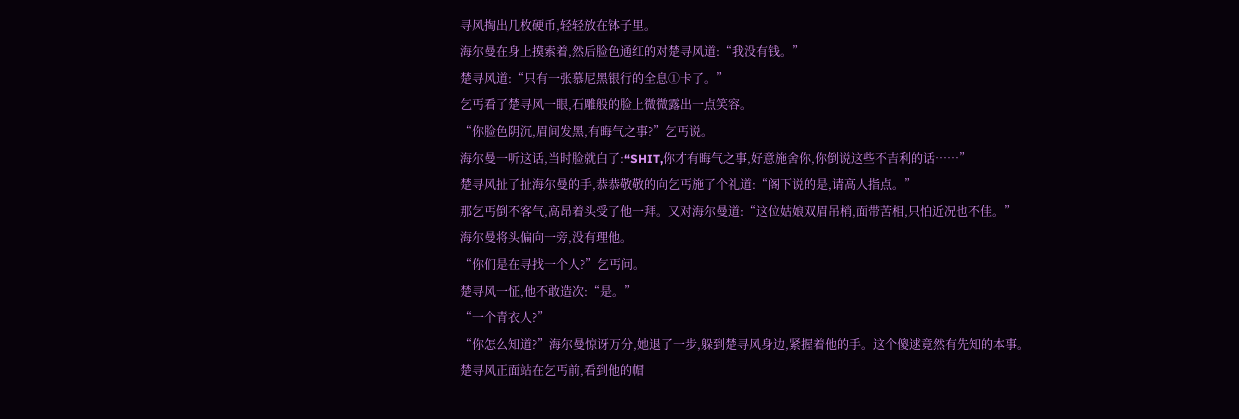寻风掏出几枚硬币,轻轻放在钵子里。
海尔曼在身上摸索着,然后脸色通红的对楚寻风道:“我没有钱。”
楚寻风道:“只有一张慕尼黑银行的全息①卡了。”
乞丐看了楚寻风一眼,石雕般的脸上微微露出一点笑容。
“你脸色阴沉,眉间发黑,有晦气之事?”乞丐说。
海尔曼一听这话,当时脸就白了:“SHIT,你才有晦气之事,好意施舍你,你倒说这些不吉利的话……”
楚寻风扯了扯海尔曼的手,恭恭敬敬的向乞丐施了个礼道:“阁下说的是,请高人指点。”
那乞丐倒不客气,高昂着头受了他一拜。又对海尔曼道:“这位姑娘双眉吊梢,面带苦相,只怕近况也不佳。”
海尔曼将头偏向一旁,没有理他。
“你们是在寻找一个人?”乞丐问。
楚寻风一怔,他不敢造次:“是。”
“一个青衣人?”
“你怎么知道?”海尔曼惊讶万分,她退了一步,躲到楚寻风身边,紧握着他的手。这个傻逑竟然有先知的本事。
楚寻风正面站在乞丐前,看到他的帽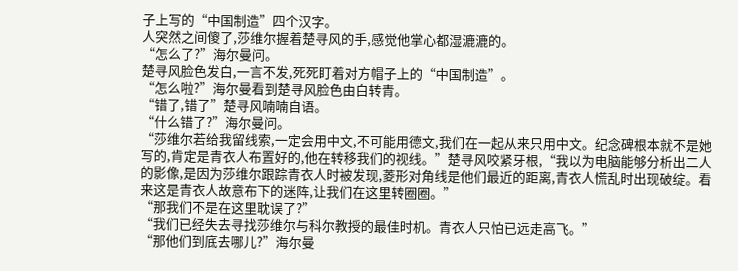子上写的“中国制造”四个汉字。
人突然之间傻了,莎维尔握着楚寻风的手,感觉他掌心都湿漉漉的。
“怎么了?”海尔曼问。
楚寻风脸色发白,一言不发,死死盯着对方帽子上的“中国制造”。
“怎么啦?”海尔曼看到楚寻风脸色由白转青。
“错了,错了”楚寻风喃喃自语。
“什么错了?”海尔曼问。
“莎维尔若给我留线索,一定会用中文,不可能用德文,我们在一起从来只用中文。纪念碑根本就不是她写的,肯定是青衣人布置好的,他在转移我们的视线。”楚寻风咬紧牙根,“我以为电脑能够分析出二人的影像,是因为莎维尔跟踪青衣人时被发现,菱形对角线是他们最近的距离,青衣人慌乱时出现破绽。看来这是青衣人故意布下的迷阵,让我们在这里转圈圈。”
“那我们不是在这里耽误了?”
“我们已经失去寻找莎维尔与科尔教授的最佳时机。青衣人只怕已远走高飞。”
“那他们到底去哪儿?”海尔曼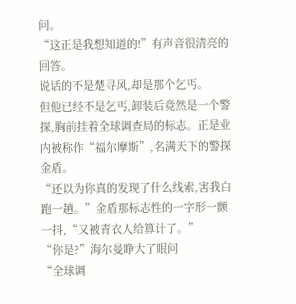问。
“这正是我想知道的!”有声音很清亮的回答。
说话的不是楚寻风,却是那个乞丐。
但他已经不是乞丐,卸装后竟然是一个警探,胸前挂着全球调查局的标志。正是业内被称作“福尔摩斯”,名满天下的警探金盾。
“还以为你真的发现了什么线索,害我白跑一趟。”金盾那标志性的一字形一颤一抖,“又被青衣人给算计了。”
“你是?”海尔曼睁大了眼问
“全球调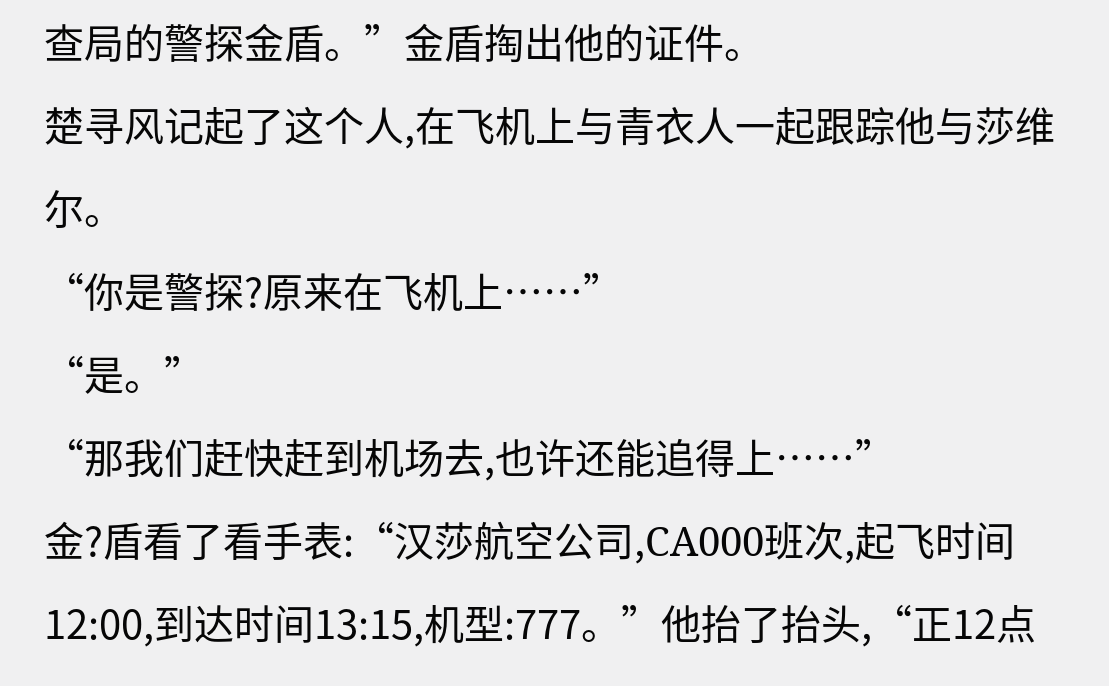查局的警探金盾。”金盾掏出他的证件。
楚寻风记起了这个人,在飞机上与青衣人一起跟踪他与莎维尔。
“你是警探?原来在飞机上……”
“是。”
“那我们赶快赶到机场去,也许还能追得上……”
金?盾看了看手表:“汉莎航空公司,CA000班次,起飞时间12:00,到达时间13:15,机型:777。”他抬了抬头,“正12点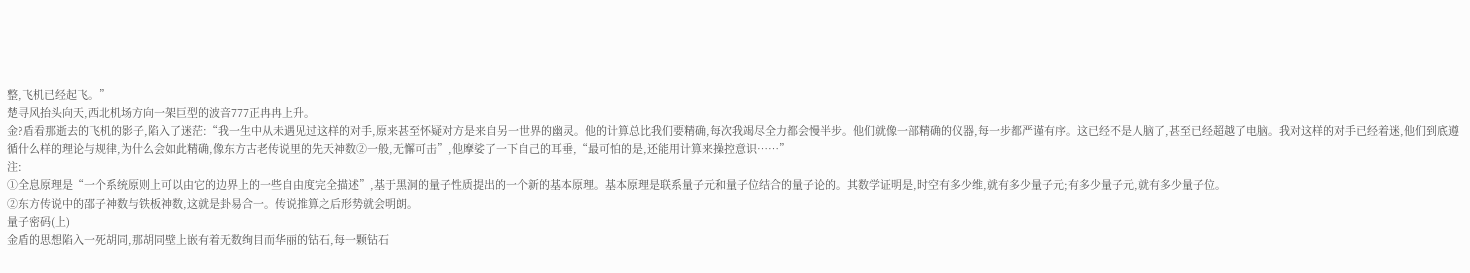整,飞机已经起飞。”
楚寻风抬头向天,西北机场方向一架巨型的波音777正冉冉上升。
金?盾看那逝去的飞机的影子,陷入了迷茫:“我一生中从未遇见过这样的对手,原来甚至怀疑对方是来自另一世界的幽灵。他的计算总比我们要精确,每次我竭尽全力都会慢半步。他们就像一部精确的仪器,每一步都严谨有序。这已经不是人脑了,甚至已经超越了电脑。我对这样的对手已经着迷,他们到底遵循什么样的理论与规律,为什么会如此精确,像东方古老传说里的先天神数②一般,无懈可击”,他摩娑了一下自己的耳垂,“最可怕的是,还能用计算来操控意识……”
注:
①全息原理是“一个系统原则上可以由它的边界上的一些自由度完全描述”,基于黑洞的量子性质提出的一个新的基本原理。基本原理是联系量子元和量子位结合的量子论的。其数学证明是,时空有多少维,就有多少量子元;有多少量子元,就有多少量子位。
②东方传说中的邵子神数与铁板神数,这就是卦易合一。传说推算之后形势就会明朗。
量子密码(上)
金盾的思想陷入一死胡同,那胡同壁上嵌有着无数绚目而华丽的钻石,每一颗钻石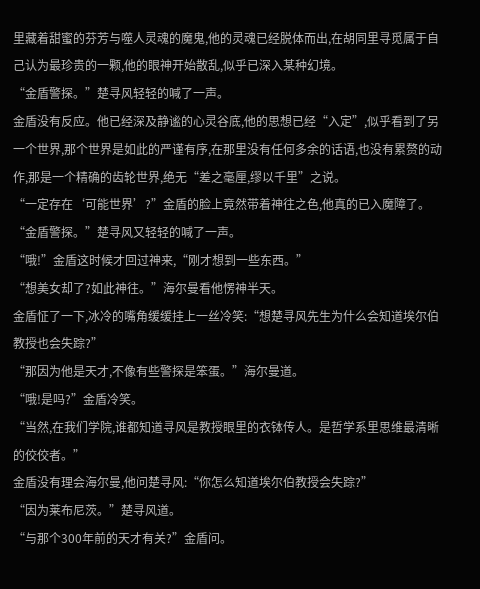里藏着甜蜜的芬芳与噬人灵魂的魔鬼,他的灵魂已经脱体而出,在胡同里寻觅属于自己认为最珍贵的一颗,他的眼神开始散乱,似乎已深入某种幻境。
“金盾警探。”楚寻风轻轻的喊了一声。
金盾没有反应。他已经深及静谧的心灵谷底,他的思想已经“入定”,似乎看到了另一个世界,那个世界是如此的严谨有序,在那里没有任何多余的话语,也没有累赘的动作,那是一个精确的齿轮世界,绝无“差之毫厘,缪以千里”之说。
“一定存在‘可能世界’?”金盾的脸上竟然带着神往之色,他真的已入魔障了。
“金盾警探。”楚寻风又轻轻的喊了一声。
“哦!”金盾这时候才回过神来,“刚才想到一些东西。”
“想美女却了?如此神往。”海尔曼看他愣神半天。
金盾怔了一下,冰冷的嘴角缓缓挂上一丝冷笑:“想楚寻风先生为什么会知道埃尔伯教授也会失踪?”
“那因为他是天才,不像有些警探是笨蛋。”海尔曼道。
“哦!是吗?”金盾冷笑。
“当然,在我们学院,谁都知道寻风是教授眼里的衣钵传人。是哲学系里思维最清晰的佼佼者。”
金盾没有理会海尔曼,他问楚寻风:“你怎么知道埃尔伯教授会失踪?”
“因为莱布尼茨。”楚寻风道。
“与那个300年前的天才有关?”金盾问。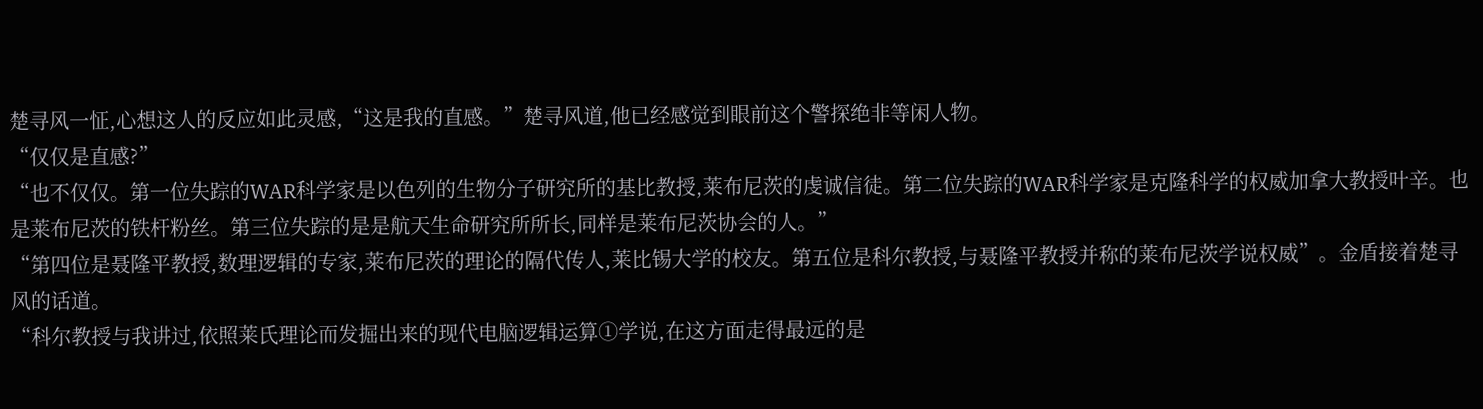楚寻风一怔,心想这人的反应如此灵感,“这是我的直感。”楚寻风道,他已经感觉到眼前这个警探绝非等闲人物。
“仅仅是直感?”
“也不仅仅。第一位失踪的WAR科学家是以色列的生物分子研究所的基比教授,莱布尼茨的虔诚信徒。第二位失踪的WAR科学家是克隆科学的权威加拿大教授叶辛。也是莱布尼茨的铁杆粉丝。第三位失踪的是是航天生命研究所所长,同样是莱布尼茨协会的人。”
“第四位是聂隆平教授,数理逻辑的专家,莱布尼茨的理论的隔代传人,莱比锡大学的校友。第五位是科尔教授,与聂隆平教授并称的莱布尼茨学说权威”。金盾接着楚寻风的话道。
“科尔教授与我讲过,依照莱氏理论而发掘出来的现代电脑逻辑运算①学说,在这方面走得最远的是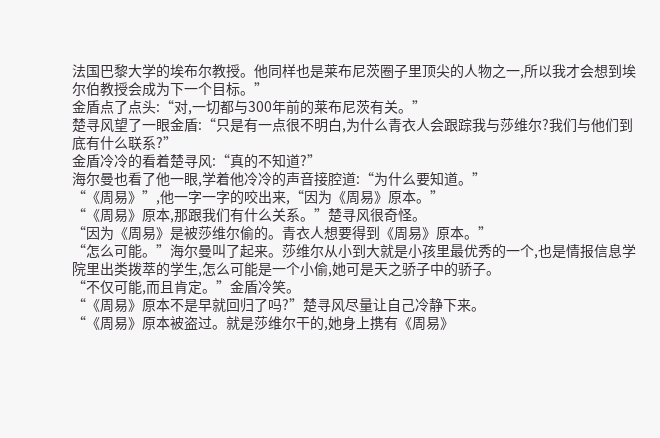法国巴黎大学的埃布尔教授。他同样也是莱布尼茨圈子里顶尖的人物之一,所以我才会想到埃尔伯教授会成为下一个目标。”
金盾点了点头:“对,一切都与300年前的莱布尼茨有关。”
楚寻风望了一眼金盾:“只是有一点很不明白,为什么青衣人会跟踪我与莎维尔?我们与他们到底有什么联系?”
金盾冷冷的看着楚寻风:“真的不知道?”
海尔曼也看了他一眼,学着他冷冷的声音接腔道:“为什么要知道。”
“《周易》”,他一字一字的咬出来,“因为《周易》原本。”
“《周易》原本,那跟我们有什么关系。”楚寻风很奇怪。
“因为《周易》是被莎维尔偷的。青衣人想要得到《周易》原本。”
“怎么可能。”海尔曼叫了起来。莎维尔从小到大就是小孩里最优秀的一个,也是情报信息学院里出类拨萃的学生,怎么可能是一个小偷,她可是天之骄子中的骄子。
“不仅可能,而且肯定。”金盾冷笑。
“《周易》原本不是早就回归了吗?”楚寻风尽量让自己冷静下来。
“《周易》原本被盗过。就是莎维尔干的,她身上携有《周易》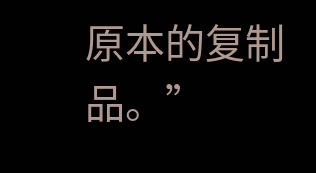原本的复制品。”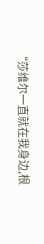“莎维尔一直就在我身边,根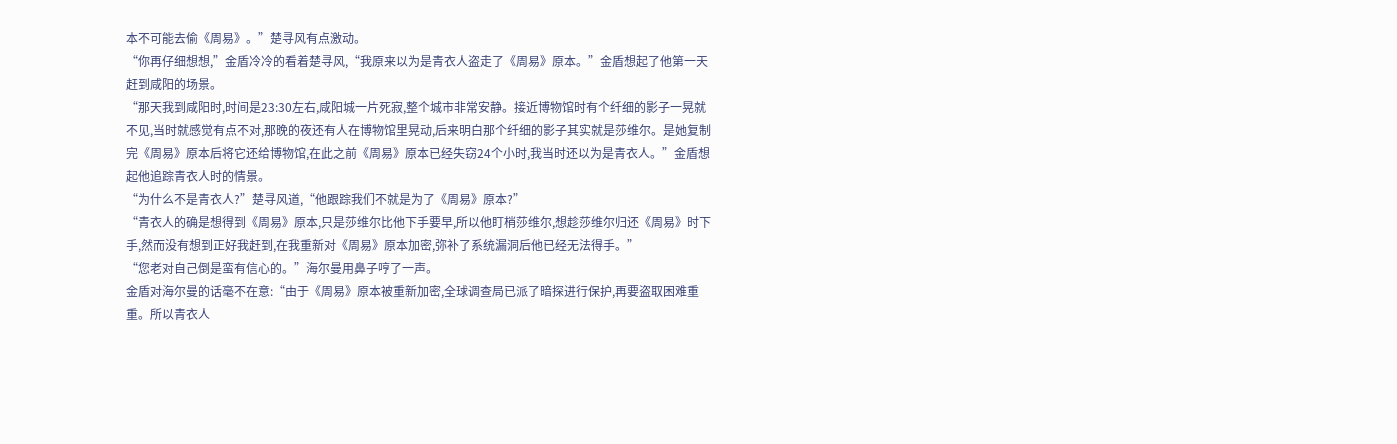本不可能去偷《周易》。”楚寻风有点激动。
“你再仔细想想,”金盾冷冷的看着楚寻风,“我原来以为是青衣人盗走了《周易》原本。”金盾想起了他第一天赶到咸阳的场景。
“那天我到咸阳时,时间是23:30左右,咸阳城一片死寂,整个城市非常安静。接近博物馆时有个纤细的影子一晃就不见,当时就感觉有点不对,那晚的夜还有人在博物馆里晃动,后来明白那个纤细的影子其实就是莎维尔。是她复制完《周易》原本后将它还给博物馆,在此之前《周易》原本已经失窃24个小时,我当时还以为是青衣人。”金盾想起他追踪青衣人时的情景。
“为什么不是青衣人?”楚寻风道,“他跟踪我们不就是为了《周易》原本?”
“青衣人的确是想得到《周易》原本,只是莎维尔比他下手要早,所以他盯梢莎维尔,想趁莎维尔归还《周易》时下手,然而没有想到正好我赶到,在我重新对《周易》原本加密,弥补了系统漏洞后他已经无法得手。”
“您老对自己倒是蛮有信心的。”海尔曼用鼻子哼了一声。
金盾对海尔曼的话毫不在意:“由于《周易》原本被重新加密,全球调查局已派了暗探进行保护,再要盗取困难重重。所以青衣人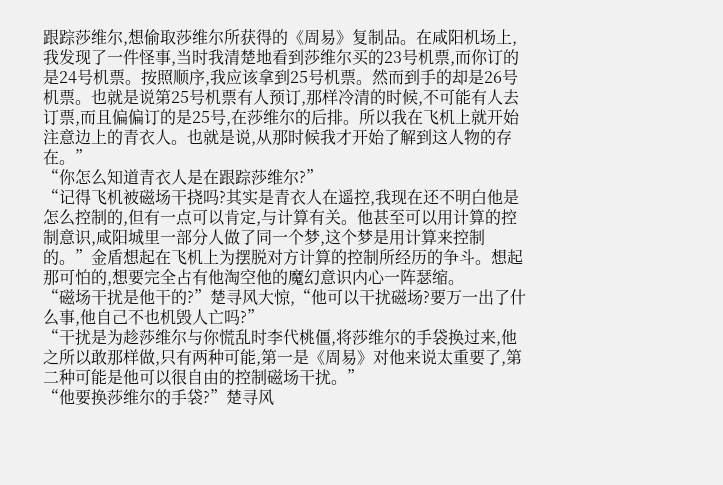跟踪莎维尔,想偷取莎维尔所获得的《周易》复制品。在咸阳机场上,我发现了一件怪事,当时我清楚地看到莎维尔买的23号机票,而你订的是24号机票。按照顺序,我应该拿到25号机票。然而到手的却是26号机票。也就是说第25号机票有人预订,那样冷清的时候,不可能有人去订票,而且偏偏订的是25号,在莎维尔的后排。所以我在飞机上就开始注意边上的青衣人。也就是说,从那时候我才开始了解到这人物的存在。”
“你怎么知道青衣人是在跟踪莎维尔?”
“记得飞机被磁场干挠吗?其实是青衣人在遥控,我现在还不明白他是怎么控制的,但有一点可以肯定,与计算有关。他甚至可以用计算的控制意识,咸阳城里一部分人做了同一个梦,这个梦是用计算来控制的。”金盾想起在飞机上为摆脱对方计算的控制所经历的争斗。想起那可怕的,想要完全占有他淘空他的魔幻意识内心一阵瑟缩。
“磁场干扰是他干的?”楚寻风大惊,“他可以干扰磁场?要万一出了什么事,他自己不也机毁人亡吗?”
“干扰是为趁莎维尔与你慌乱时李代桃僵,将莎维尔的手袋换过来,他之所以敢那样做,只有两种可能,第一是《周易》对他来说太重要了,第二种可能是他可以很自由的控制磁场干扰。”
“他要换莎维尔的手袋?”楚寻风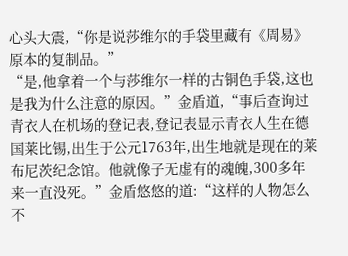心头大震,“你是说莎维尔的手袋里藏有《周易》原本的复制品。”
“是,他拿着一个与莎维尔一样的古铜色手袋,这也是我为什么注意的原因。”金盾道,“事后查询过青衣人在机场的登记表,登记表显示青衣人生在德国莱比锡,出生于公元1763年,出生地就是现在的莱布尼茨纪念馆。他就像子无虚有的魂魄,300多年来一直没死。”金盾悠悠的道:“这样的人物怎么不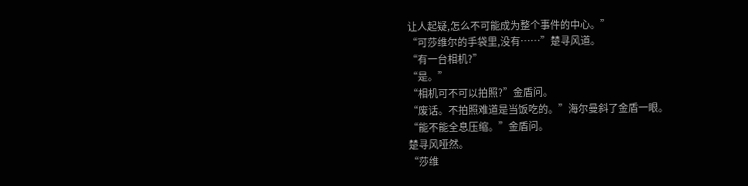让人起疑,怎么不可能成为整个事件的中心。”
“可莎维尔的手袋里,没有……”楚寻风道。
“有一台相机?”
“是。”
“相机可不可以拍照?”金盾问。
“废话。不拍照难道是当饭吃的。”海尔曼斜了金盾一眼。
“能不能全息压缩。”金盾问。
楚寻风哑然。
“莎维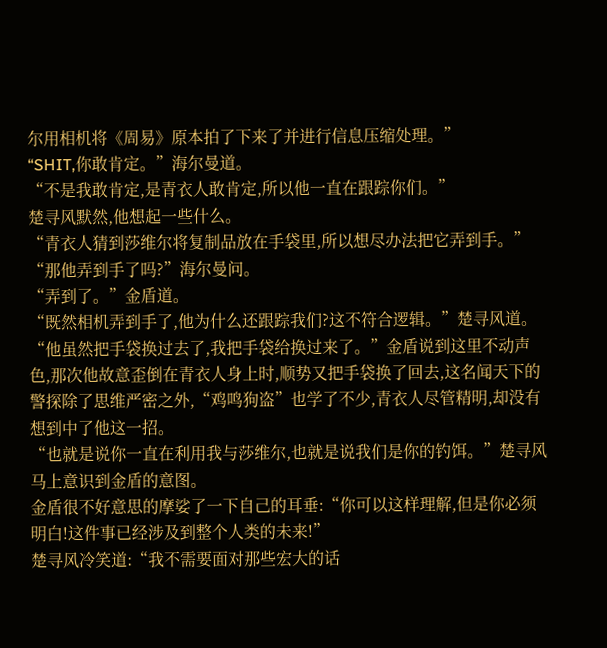尔用相机将《周易》原本拍了下来了并进行信息压缩处理。”
“SHIT,你敢肯定。”海尔曼道。
“不是我敢肯定,是青衣人敢肯定,所以他一直在跟踪你们。”
楚寻风默然,他想起一些什么。
“青衣人猜到莎维尔将复制品放在手袋里,所以想尽办法把它弄到手。”
“那他弄到手了吗?”海尔曼问。
“弄到了。”金盾道。
“既然相机弄到手了,他为什么还跟踪我们?这不符合逻辑。”楚寻风道。
“他虽然把手袋换过去了,我把手袋给换过来了。”金盾说到这里不动声色,那次他故意歪倒在青衣人身上时,顺势又把手袋换了回去,这名闻天下的警探除了思维严密之外,“鸡鸣狗盗”也学了不少,青衣人尽管精明,却没有想到中了他这一招。
“也就是说你一直在利用我与莎维尔,也就是说我们是你的钓饵。”楚寻风马上意识到金盾的意图。
金盾很不好意思的摩娑了一下自己的耳垂:“你可以这样理解,但是你必须明白!这件事已经涉及到整个人类的未来!”
楚寻风冷笑道:“我不需要面对那些宏大的话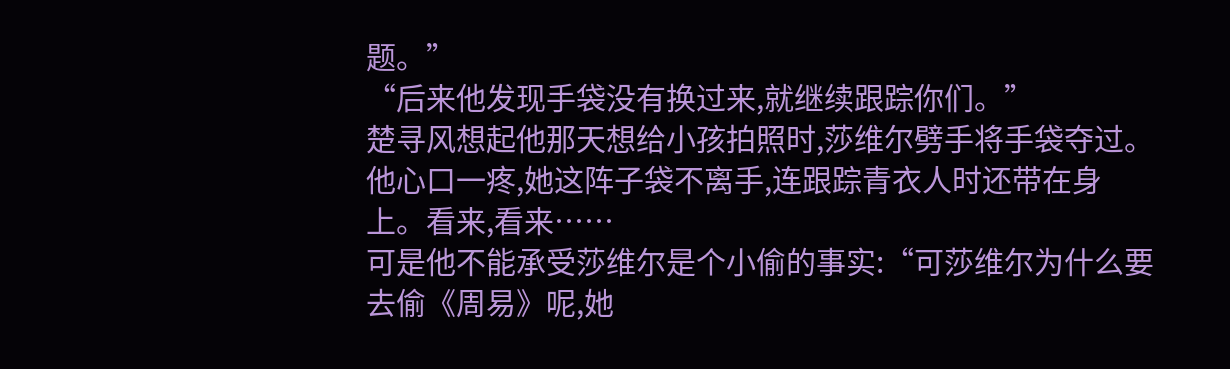题。”
“后来他发现手袋没有换过来,就继续跟踪你们。”
楚寻风想起他那天想给小孩拍照时,莎维尔劈手将手袋夺过。
他心口一疼,她这阵子袋不离手,连跟踪青衣人时还带在身上。看来,看来……
可是他不能承受莎维尔是个小偷的事实:“可莎维尔为什么要去偷《周易》呢,她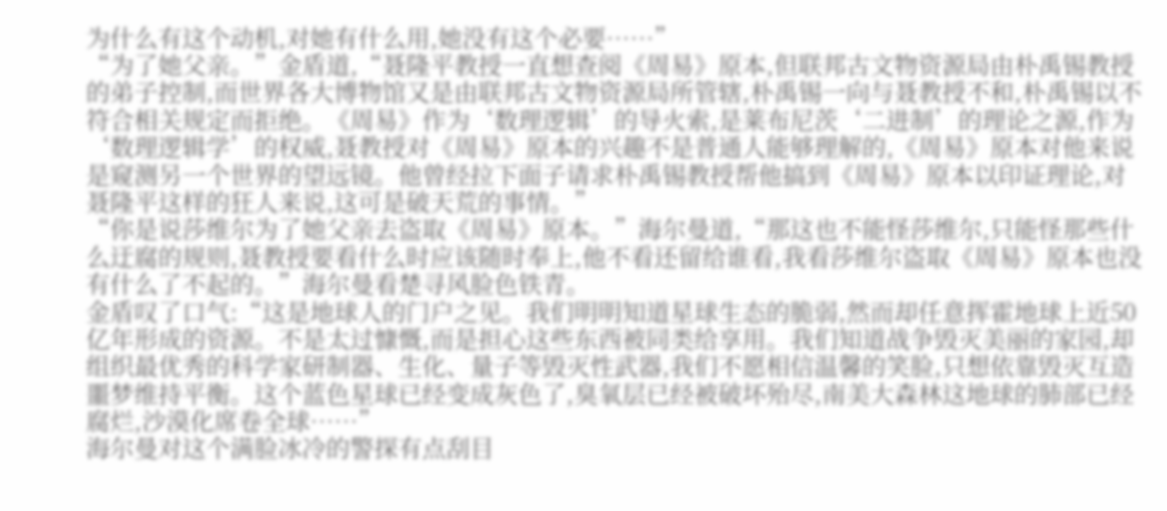为什么有这个动机,对她有什么用,她没有这个必要……”
“为了她父亲。”金盾道,“聂隆平教授一直想查阅《周易》原本,但联邦古文物资源局由朴禹锡教授的弟子控制,而世界各大博物馆又是由联邦古文物资源局所管辖,朴禹锡一向与聂教授不和,朴禹锡以不符合相关规定而拒绝。《周易》作为‘数理逻辑’的导火索,是莱布尼茨‘二进制’的理论之源,作为‘数理逻辑学’的权威,聂教授对《周易》原本的兴趣不是普通人能够理解的,《周易》原本对他来说是窥测另一个世界的望远镜。他曾经拉下面子请求朴禹锡教授帮他搞到《周易》原本以印证理论,对聂隆平这样的狂人来说,这可是破天荒的事情。”
“你是说莎维尔为了她父亲去盗取《周易》原本。”海尔曼道,“那这也不能怪莎维尔,只能怪那些什么迂腐的规则,聂教授要看什么时应该随时奉上,他不看还留给谁看,我看莎维尔盗取《周易》原本也没有什么了不起的。”海尔曼看楚寻风脸色铁青。
金盾叹了口气:“这是地球人的门户之见。我们明明知道星球生态的脆弱,然而却任意挥霍地球上近50亿年形成的资源。不是太过慷慨,而是担心这些东西被同类给享用。我们知道战争毁灭美丽的家园,却组织最优秀的科学家研制器、生化、量子等毁灭性武器,我们不愿相信温馨的笑脸,只想依靠毁灭互造噩梦维持平衡。这个蓝色星球已经变成灰色了,臭氧层已经被破坏殆尽,南美大森林这地球的肺部已经腐烂,沙漠化席卷全球……”
海尔曼对这个满脸冰冷的警探有点刮目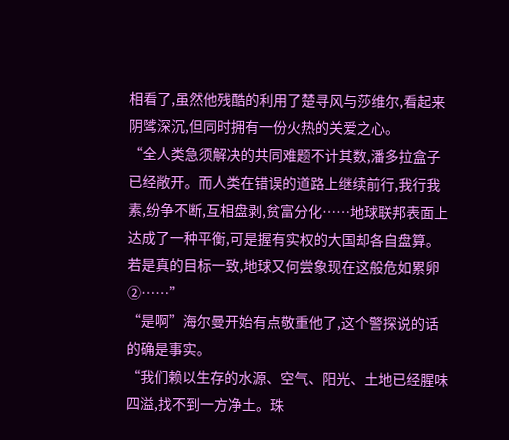相看了,虽然他残酷的利用了楚寻风与莎维尔,看起来阴骘深沉,但同时拥有一份火热的关爱之心。
“全人类急须解决的共同难题不计其数,潘多拉盒子已经敞开。而人类在错误的道路上继续前行,我行我素,纷争不断,互相盘剥,贫富分化……地球联邦表面上达成了一种平衡,可是握有实权的大国却各自盘算。若是真的目标一致,地球又何尝象现在这般危如累卵②……”
“是啊”海尔曼开始有点敬重他了,这个警探说的话的确是事实。
“我们赖以生存的水源、空气、阳光、土地已经腥味四溢,找不到一方净土。珠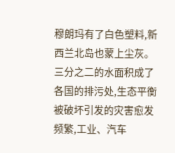穆朗玛有了白色塑料,新西兰北岛也蒙上尘灰。三分之二的水面积成了各国的排污处,生态平衡被破坏引发的灾害愈发频繁,工业、汽车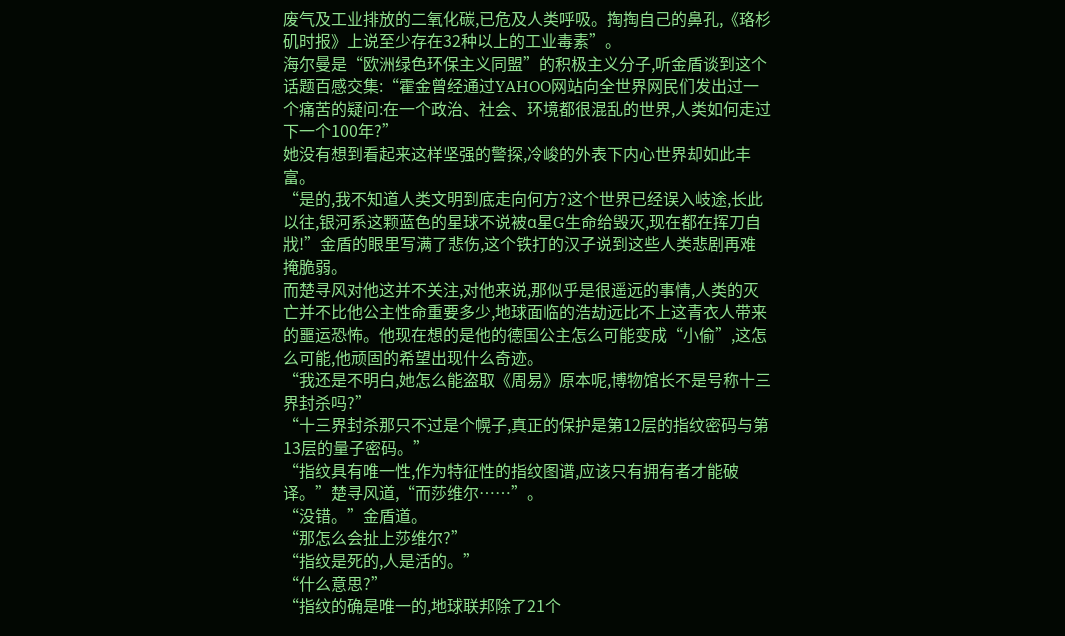废气及工业排放的二氧化碳,已危及人类呼吸。掏掏自己的鼻孔,《珞杉矶时报》上说至少存在32种以上的工业毒素”。
海尔曼是“欧洲绿色环保主义同盟”的积极主义分子,听金盾谈到这个话题百感交集:“霍金曾经通过YAHOO网站向全世界网民们发出过一个痛苦的疑问:在一个政治、社会、环境都很混乱的世界,人类如何走过下一个100年?”
她没有想到看起来这样坚强的警探,冷峻的外表下内心世界却如此丰富。
“是的,我不知道人类文明到底走向何方?这个世界已经误入岐途,长此以往,银河系这颗蓝色的星球不说被α星G生命给毁灭,现在都在挥刀自戕!”金盾的眼里写满了悲伤,这个铁打的汉子说到这些人类悲剧再难掩脆弱。
而楚寻风对他这并不关注,对他来说,那似乎是很遥远的事情,人类的灭亡并不比他公主性命重要多少,地球面临的浩劫远比不上这青衣人带来的噩运恐怖。他现在想的是他的德国公主怎么可能变成“小偷”,这怎么可能,他顽固的希望出现什么奇迹。
“我还是不明白,她怎么能盗取《周易》原本呢,博物馆长不是号称十三界封杀吗?”
“十三界封杀那只不过是个幌子,真正的保护是第12层的指纹密码与第13层的量子密码。”
“指纹具有唯一性,作为特征性的指纹图谱,应该只有拥有者才能破译。”楚寻风道,“而莎维尔……”。
“没错。”金盾道。
“那怎么会扯上莎维尔?”
“指纹是死的,人是活的。”
“什么意思?”
“指纹的确是唯一的,地球联邦除了21个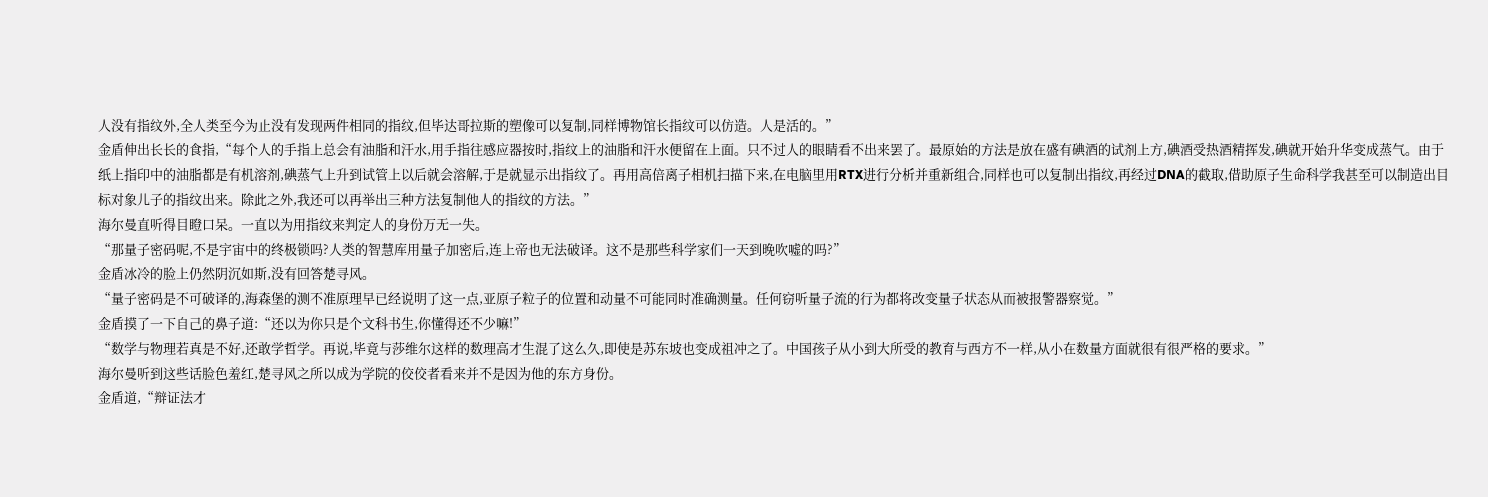人没有指纹外,全人类至今为止没有发现两件相同的指纹,但毕达哥拉斯的塑像可以复制,同样博物馆长指纹可以仿造。人是活的。”
金盾伸出长长的食指,“每个人的手指上总会有油脂和汗水,用手指往感应器按时,指纹上的油脂和汗水便留在上面。只不过人的眼睛看不出来罢了。最原始的方法是放在盛有碘酒的试剂上方,碘酒受热酒精挥发,碘就开始升华变成蒸气。由于纸上指印中的油脂都是有机溶剂,碘蒸气上升到试管上以后就会溶解,于是就显示出指纹了。再用高倍离子相机扫描下来,在电脑里用RTX进行分析并重新组合,同样也可以复制出指纹,再经过DNA的截取,借助原子生命科学我甚至可以制造出目标对象儿子的指纹出来。除此之外,我还可以再举出三种方法复制他人的指纹的方法。”
海尔曼直听得目瞪口呆。一直以为用指纹来判定人的身份万无一失。
“那量子密码呢,不是宇宙中的终极锁吗?人类的智慧库用量子加密后,连上帝也无法破译。这不是那些科学家们一天到晚吹嘘的吗?”
金盾冰冷的脸上仍然阴沉如斯,没有回答楚寻风。
“量子密码是不可破译的,海森堡的测不准原理早已经说明了这一点,亚原子粒子的位置和动量不可能同时准确测量。任何窃听量子流的行为都将改变量子状态从而被报警器察觉。”
金盾摸了一下自己的鼻子道:“还以为你只是个文科书生,你懂得还不少嘛!”
“数学与物理若真是不好,还敢学哲学。再说,毕竟与莎维尔这样的数理高才生混了这么久,即使是苏东坡也变成祖冲之了。中国孩子从小到大所受的教育与西方不一样,从小在数量方面就很有很严格的要求。”
海尔曼听到这些话脸色羞红,楚寻风之所以成为学院的佼佼者看来并不是因为他的东方身份。
金盾道,“辩证法才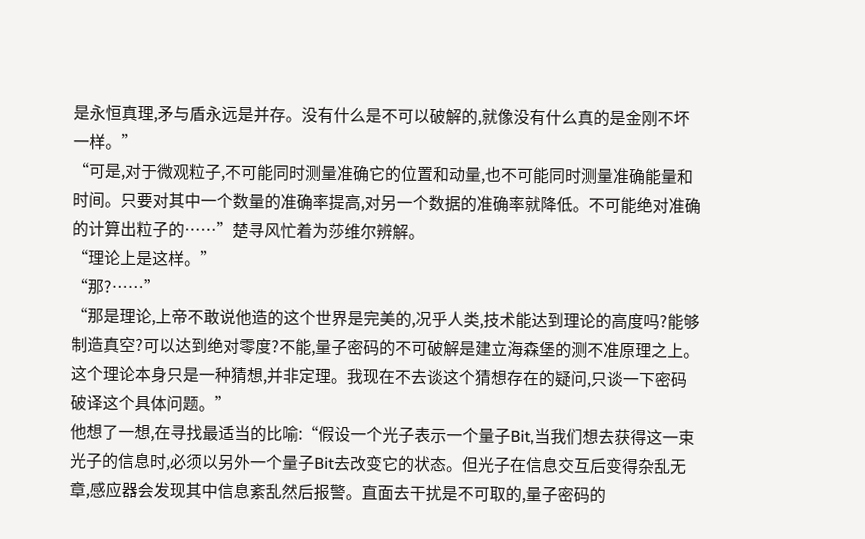是永恒真理,矛与盾永远是并存。没有什么是不可以破解的,就像没有什么真的是金刚不坏一样。”
“可是,对于微观粒子,不可能同时测量准确它的位置和动量,也不可能同时测量准确能量和时间。只要对其中一个数量的准确率提高,对另一个数据的准确率就降低。不可能绝对准确的计算出粒子的……”楚寻风忙着为莎维尔辨解。
“理论上是这样。”
“那?……”
“那是理论,上帝不敢说他造的这个世界是完美的,况乎人类,技术能达到理论的高度吗?能够制造真空?可以达到绝对零度?不能,量子密码的不可破解是建立海森堡的测不准原理之上。这个理论本身只是一种猜想,并非定理。我现在不去谈这个猜想存在的疑问,只谈一下密码破译这个具体问题。”
他想了一想,在寻找最适当的比喻:“假设一个光子表示一个量子Bit,当我们想去获得这一束光子的信息时,必须以另外一个量子Bit去改变它的状态。但光子在信息交互后变得杂乱无章,感应器会发现其中信息紊乱然后报警。直面去干扰是不可取的,量子密码的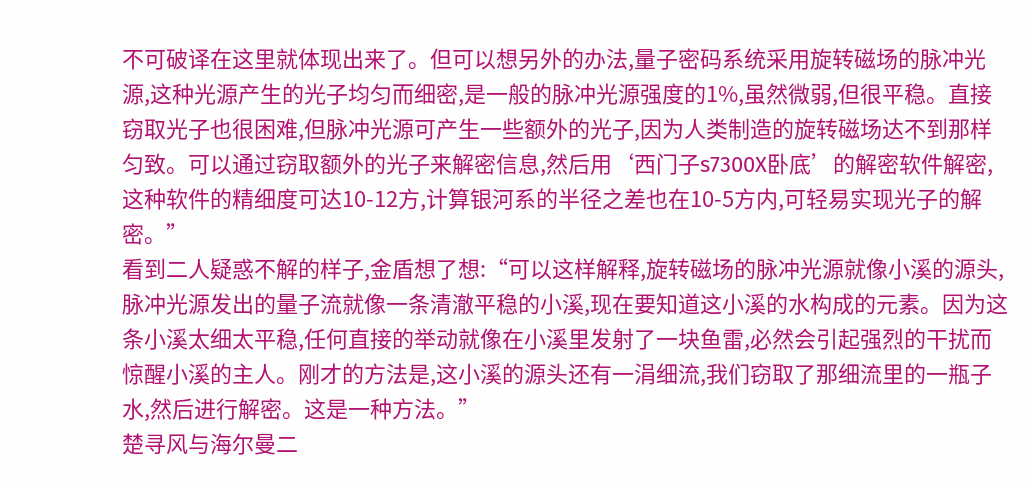不可破译在这里就体现出来了。但可以想另外的办法,量子密码系统采用旋转磁场的脉冲光源,这种光源产生的光子均匀而细密,是一般的脉冲光源强度的1%,虽然微弱,但很平稳。直接窃取光子也很困难,但脉冲光源可产生一些额外的光子,因为人类制造的旋转磁场达不到那样匀致。可以通过窃取额外的光子来解密信息,然后用‘西门子s7300X卧底’的解密软件解密,这种软件的精细度可达10-12方,计算银河系的半径之差也在10-5方内,可轻易实现光子的解密。”
看到二人疑惑不解的样子,金盾想了想:“可以这样解释,旋转磁场的脉冲光源就像小溪的源头,脉冲光源发出的量子流就像一条清澈平稳的小溪,现在要知道这小溪的水构成的元素。因为这条小溪太细太平稳,任何直接的举动就像在小溪里发射了一块鱼雷,必然会引起强烈的干扰而惊醒小溪的主人。刚才的方法是,这小溪的源头还有一涓细流,我们窃取了那细流里的一瓶子水,然后进行解密。这是一种方法。”
楚寻风与海尔曼二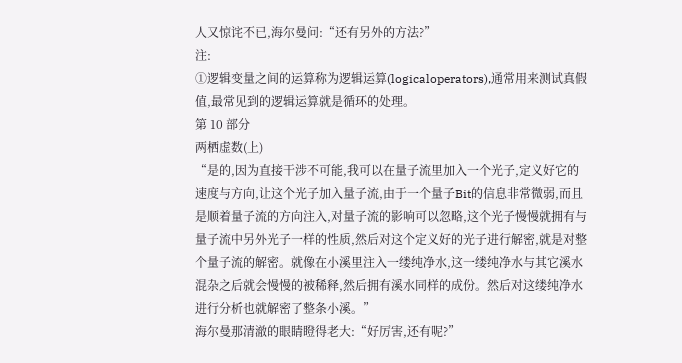人又惊诧不已,海尔曼问:“还有另外的方法?”
注:
①逻辑变量之间的运算称为逻辑运算(logicaloperators),通常用来测试真假值,最常见到的逻辑运算就是循环的处理。
第 10 部分
两栖虚数(上)
“是的,因为直接干涉不可能,我可以在量子流里加入一个光子,定义好它的速度与方向,让这个光子加入量子流,由于一个量子Bit的信息非常微弱,而且是顺着量子流的方向注入,对量子流的影响可以忽略,这个光子慢慢就拥有与量子流中另外光子一样的性质,然后对这个定义好的光子进行解密,就是对整个量子流的解密。就像在小溪里注入一缕纯净水,这一缕纯净水与其它溪水混杂之后就会慢慢的被稀释,然后拥有溪水同样的成份。然后对这缕纯净水进行分析也就解密了整条小溪。”
海尔曼那清澈的眼睛瞪得老大:“好厉害,还有呢?”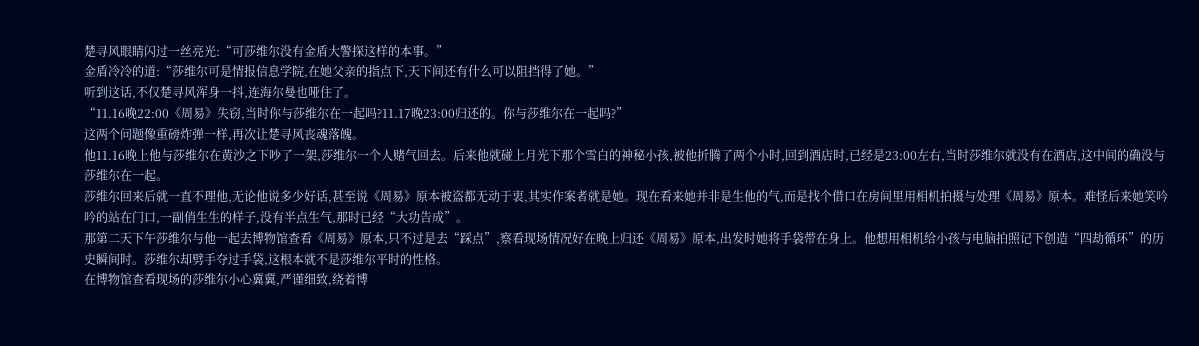楚寻风眼睛闪过一丝亮光:“可莎维尔没有金盾大警探这样的本事。”
金盾冷冷的道:“莎维尔可是情报信息学院,在她父亲的指点下,天下间还有什么可以阻挡得了她。”
听到这话,不仅楚寻风浑身一抖,连海尔曼也哑住了。
“11.16晚22:00《周易》失窃,当时你与莎维尔在一起吗?11.17晚23:00归还的。你与莎维尔在一起吗?”
这两个问题像重磅炸弹一样,再次让楚寻风丧魂落魄。
他11.16晚上他与莎维尔在黄沙之下吵了一架,莎维尔一个人赌气回去。后来他就碰上月光下那个雪白的神秘小孩,被他折腾了两个小时,回到酒店时,已经是23:00左右,当时莎维尔就没有在酒店,这中间的确没与莎维尔在一起。
莎维尔回来后就一直不理他,无论他说多少好话,甚至说《周易》原本被盗都无动于衷,其实作案者就是她。现在看来她并非是生他的气,而是找个借口在房间里用相机拍摄与处理《周易》原本。难怪后来她笑吟吟的站在门口,一副俏生生的样子,没有半点生气,那时已经“大功告成”。
那第二天下午莎维尔与他一起去博物馆查看《周易》原本,只不过是去“踩点”,察看现场情况好在晚上归还《周易》原本,出发时她将手袋带在身上。他想用相机给小孩与电脑拍照记下创造“四劫循环”的历史瞬间时。莎维尔却劈手夺过手袋,这根本就不是莎维尔平时的性格。
在博物馆查看现场的莎维尔小心冀冀,严谨细致,绕着博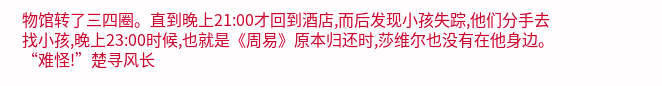物馆转了三四圈。直到晚上21:00才回到酒店,而后发现小孩失踪,他们分手去找小孩,晚上23:00时候,也就是《周易》原本归还时,莎维尔也没有在他身边。
“难怪!”楚寻风长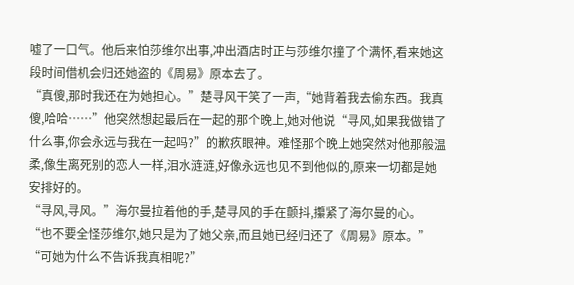嘘了一口气。他后来怕莎维尔出事,冲出酒店时正与莎维尔撞了个满怀,看来她这段时间借机会归还她盗的《周易》原本去了。
“真傻,那时我还在为她担心。”楚寻风干笑了一声,“她背着我去偷东西。我真傻,哈哈……”他突然想起最后在一起的那个晚上,她对他说“寻风,如果我做错了什么事,你会永远与我在一起吗?”的歉疚眼神。难怪那个晚上她突然对他那般温柔,像生离死别的恋人一样,泪水涟涟,好像永远也见不到他似的,原来一切都是她安排好的。
“寻风,寻风。”海尔曼拉着他的手,楚寻风的手在颤抖,攥紧了海尔曼的心。
“也不要全怪莎维尔,她只是为了她父亲,而且她已经归还了《周易》原本。”
“可她为什么不告诉我真相呢?”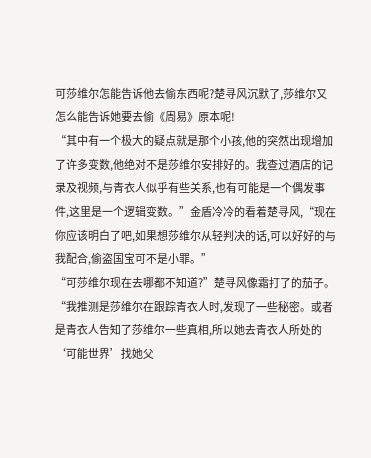可莎维尔怎能告诉他去偷东西呢?楚寻风沉默了,莎维尔又怎么能告诉她要去偷《周易》原本呢!
“其中有一个极大的疑点就是那个小孩,他的突然出现增加了许多变数,他绝对不是莎维尔安排好的。我查过酒店的记录及视频,与青衣人似乎有些关系,也有可能是一个偶发事件,这里是一个逻辑变数。”金盾冷冷的看着楚寻风,“现在你应该明白了吧,如果想莎维尔从轻判决的话,可以好好的与我配合,偷盗国宝可不是小罪。”
“可莎维尔现在去哪都不知道?”楚寻风像霜打了的茄子。
“我推测是莎维尔在跟踪青衣人时,发现了一些秘密。或者是青衣人告知了莎维尔一些真相,所以她去青衣人所处的‘可能世界’找她父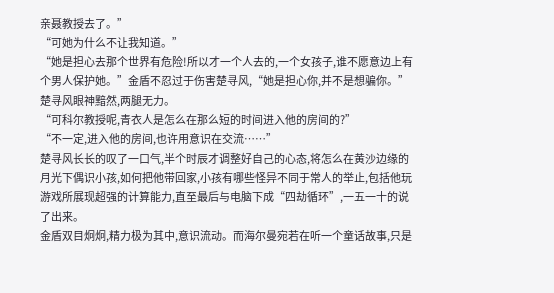亲聂教授去了。”
“可她为什么不让我知道。”
“她是担心去那个世界有危险!所以才一个人去的,一个女孩子,谁不愿意边上有个男人保护她。”金盾不忍过于伤害楚寻风,“她是担心你,并不是想骗你。”
楚寻风眼神黯然,两腿无力。
“可科尔教授呢,青衣人是怎么在那么短的时间进入他的房间的?”
“不一定,进入他的房间,也许用意识在交流……”
楚寻风长长的叹了一口气,半个时辰才调整好自己的心态,将怎么在黄沙边缘的月光下偶识小孩,如何把他带回家,小孩有哪些怪异不同于常人的举止,包括他玩游戏所展现超强的计算能力,直至最后与电脑下成“四劫循环”,一五一十的说了出来。
金盾双目炯炯,精力极为其中,意识流动。而海尔曼宛若在听一个童话故事,只是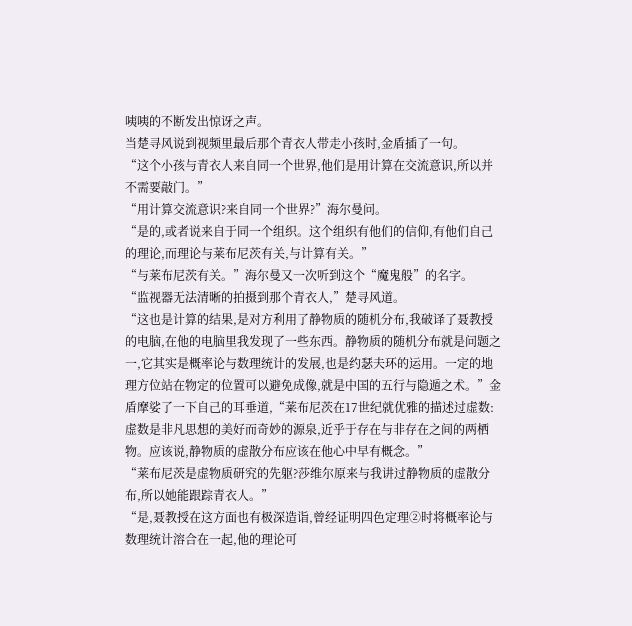咦咦的不断发出惊讶之声。
当楚寻风说到视频里最后那个青衣人带走小孩时,金盾插了一句。
“这个小孩与青衣人来自同一个世界,他们是用计算在交流意识,所以并不需要敲门。”
“用计算交流意识?来自同一个世界?”海尔曼问。
“是的,或者说来自于同一个组织。这个组织有他们的信仰,有他们自己的理论,而理论与莱布尼茨有关,与计算有关。”
“与莱布尼茨有关。”海尔曼又一次听到这个“魔鬼般”的名字。
“监视器无法清晰的拍摄到那个青衣人,”楚寻风道。
“这也是计算的结果,是对方利用了静物质的随机分布,我破译了聂教授的电脑,在他的电脑里我发现了一些东西。静物质的随机分布就是问题之一,它其实是概率论与数理统计的发展,也是约瑟夫环的运用。一定的地理方位站在物定的位置可以避免成像,就是中国的五行与隐遁之术。”金盾摩娑了一下自己的耳垂道,“莱布尼茨在17世纪就优雅的描述过虚数:虚数是非凡思想的美好而奇妙的源泉,近乎于存在与非存在之间的两栖物。应该说,静物质的虚散分布应该在他心中早有概念。”
“莱布尼茨是虚物质研究的先躯?莎维尔原来与我讲过静物质的虚散分布,所以她能跟踪青衣人。”
“是,聂教授在这方面也有极深造诣,曾经证明四色定理②时将概率论与数理统计溶合在一起,他的理论可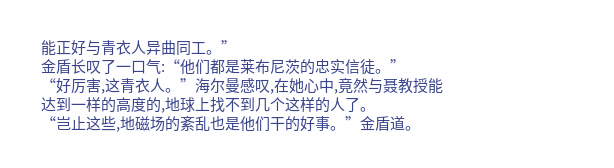能正好与青衣人异曲同工。”
金盾长叹了一口气:“他们都是莱布尼茨的忠实信徒。”
“好厉害,这青衣人。”海尔曼感叹,在她心中,竟然与聂教授能达到一样的高度的,地球上找不到几个这样的人了。
“岂止这些,地磁场的紊乱也是他们干的好事。”金盾道。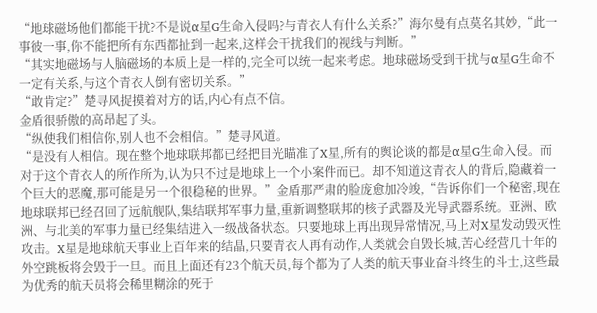“地球磁场他们都能干扰?不是说α星G生命入侵吗?与青衣人有什么关系?”海尔曼有点莫名其妙,“此一事彼一事,你不能把所有东西都扯到一起来,这样会干扰我们的视线与判断。”
“其实地磁场与人脑磁场的本质上是一样的,完全可以统一起来考虑。地球磁场受到干扰与α星G生命不一定有关系,与这个青衣人倒有密切关系。”
“敢肯定?”楚寻风捉摸着对方的话,内心有点不信。
金盾很骄傲的高昂起了头。
“纵使我们相信你,别人也不会相信。”楚寻风道。
“是没有人相信。现在整个地球联邦都已经把目光瞄准了X星,所有的舆论谈的都是α星G生命入侵。而对于这个青衣人的所作所为,认为只不过是地球上一个小案件而已。却不知道这青衣人的背后,隐藏着一个巨大的恶魔,那可能是另一个很稳秘的世界。”金盾那严肃的脸庞愈加冷竣,“告诉你们一个秘密,现在地球联邦已经召回了远航舰队,集结联邦军事力量,重新调整联邦的核子武器及光导武器系统。亚洲、欧洲、与北美的军事力量已经集结进入一级战备状态。只要地球上再出现异常情况,马上对X星发动毁灭性攻击。X星是地球航天事业上百年来的结晶,只要青衣人再有动作,人类就会自毁长城,苦心经营几十年的外空跳板将会毁于一旦。而且上面还有23个航天员,每个都为了人类的航天事业奋斗终生的斗士,这些最为优秀的航天员将会稀里糊涂的死于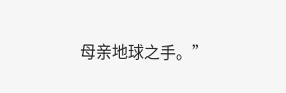母亲地球之手。”